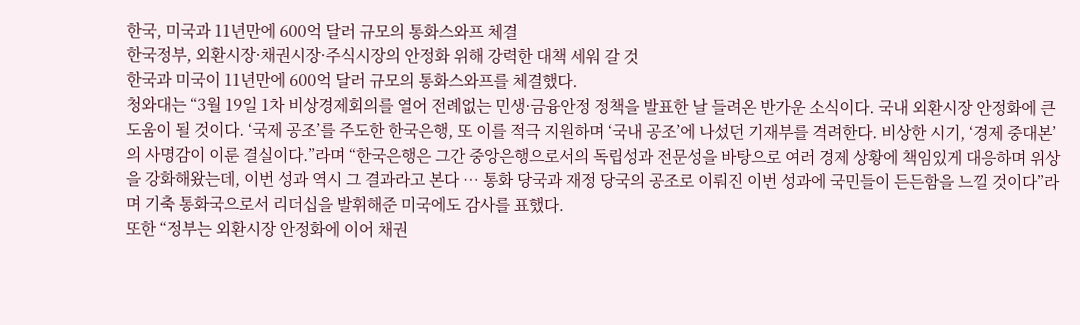한국, 미국과 11년만에 600억 달러 규모의 통화스와프 체결
한국정부, 외환시장·채권시장·주식시장의 안정화 위해 강력한 대책 세워 갈 것
한국과 미국이 11년만에 600억 달러 규모의 통화스와프를 체결했다.
청와대는 “3월 19일 1차 비상경제회의를 열어 전례없는 민생·금융안정 정책을 발표한 날 들려온 반가운 소식이다. 국내 외환시장 안정화에 큰 도움이 될 것이다. ‘국제 공조’를 주도한 한국은행, 또 이를 적극 지원하며 ‘국내 공조’에 나섰던 기재부를 격려한다. 비상한 시기, ‘경제 중대본’의 사명감이 이룬 결실이다.”라며 “한국은행은 그간 중앙은행으로서의 독립성과 전문성을 바탕으로 여러 경제 상황에 책임있게 대응하며 위상을 강화해왔는데, 이번 성과 역시 그 결과라고 본다 … 통화 당국과 재정 당국의 공조로 이뤄진 이번 성과에 국민들이 든든함을 느낄 것이다”라며 기축 통화국으로서 리더십을 발휘해준 미국에도 감사를 표했다.
또한 “정부는 외환시장 안정화에 이어 채권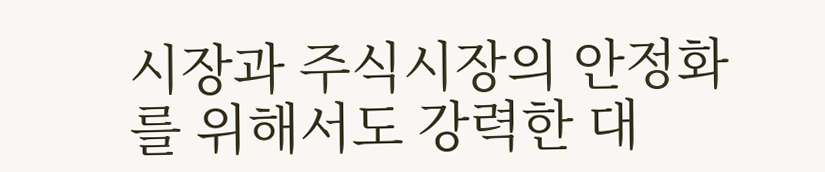시장과 주식시장의 안정화를 위해서도 강력한 대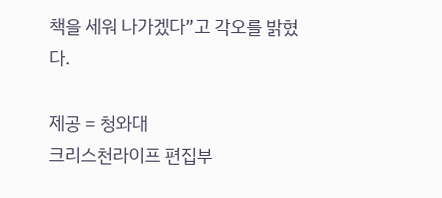책을 세워 나가겠다”고 각오를 밝혔다.

제공 = 청와대
크리스천라이프 편집부